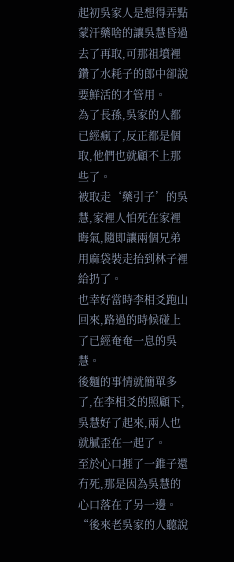起初吳家人是想得弄點蒙汗藥啥的讓吳慧昏過去了再取,可那祖墳裡鑽了水耗子的郎中卻說要鮮活的才管用。
為了長孫,吳家的人都已經瘋了,反正都是個取,他們也就顧不上那些了。
被取走‘藥引子’的吳慧,家裡人怕死在家裡晦氣,隨即讓兩個兄弟用麻袋裝走抬到林子裡給扔了。
也幸好當時李相爻跑山回來,路過的時候碰上了已經奄奄一息的吳慧。
後麵的事情就簡單多了,在李相爻的照顧下,吳慧好了起來,兩人也就膩歪在一起了。
至於心口捱了一錐子還冇死,那是因為吳慧的心口落在了另一邊。
“後來老吳家的人聽說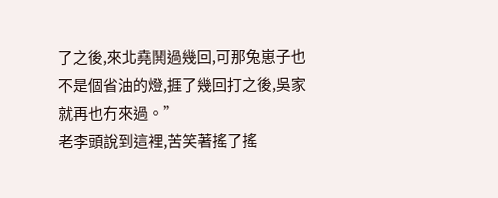了之後,來北堯鬨過幾回,可那兔崽子也不是個省油的燈,捱了幾回打之後,吳家就再也冇來過。”
老李頭說到這裡,苦笑著搖了搖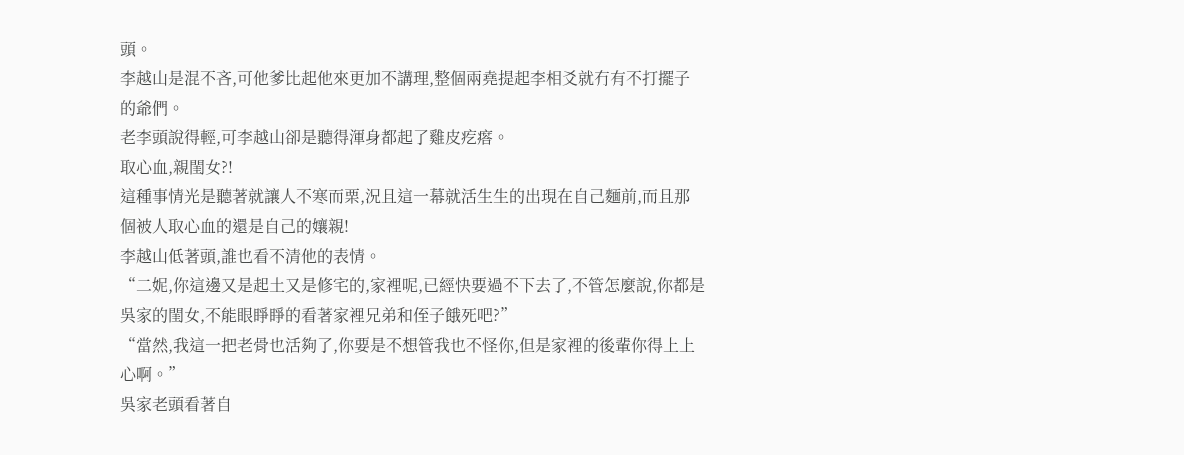頭。
李越山是混不吝,可他爹比起他來更加不講理,整個兩堯提起李相爻就冇有不打擺子的爺們。
老李頭說得輕,可李越山卻是聽得渾身都起了雞皮疙瘩。
取心血,親閨女?!
這種事情光是聽著就讓人不寒而栗,況且這一幕就活生生的出現在自己麵前,而且那個被人取心血的還是自己的孃親!
李越山低著頭,誰也看不清他的表情。
“二妮,你這邊又是起土又是修宅的,家裡呢,已經快要過不下去了,不管怎麼說,你都是吳家的閨女,不能眼睜睜的看著家裡兄弟和侄子餓死吧?”
“當然,我這一把老骨也活夠了,你要是不想管我也不怪你,但是家裡的後輩你得上上心啊。”
吳家老頭看著自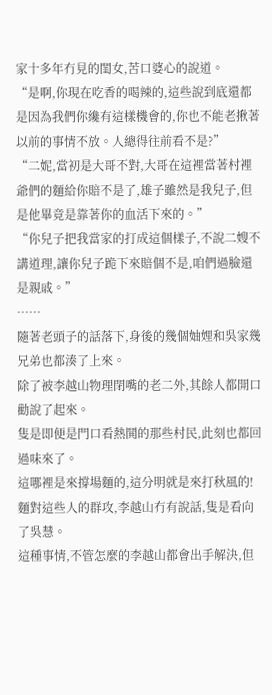家十多年冇見的閨女,苦口婆心的說道。
“是啊,你現在吃香的喝辣的,這些說到底還都是因為我們你纔有這樣機會的,你也不能老揪著以前的事情不放。人總得往前看不是?”
“二妮,當初是大哥不對,大哥在這裡當著村裡爺們的麵給你賠不是了,雄子雖然是我兒子,但是他畢竟是靠著你的血活下來的。”
“你兒子把我當家的打成這個樣子,不說二嫂不講道理,讓你兒子跪下來賠個不是,咱們過臉還是親戚。”
……
隨著老頭子的話落下,身後的幾個妯娌和吳家幾兄弟也都湊了上來。
除了被李越山物理閉嘴的老二外,其餘人都開口勸說了起來。
隻是即便是門口看熱鬨的那些村民,此刻也都回過味來了。
這哪裡是來撐場麵的,這分明就是來打秋風的!
麵對這些人的群攻,李越山冇有說話,隻是看向了吳慧。
這種事情,不管怎麼的李越山都會出手解決,但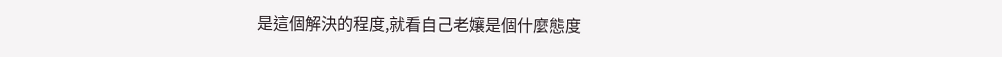是這個解決的程度,就看自己老孃是個什麼態度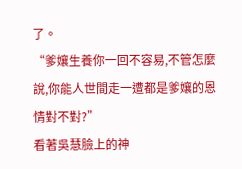了。
“爹孃生養你一回不容易,不管怎麼說,你能人世間走一遭都是爹孃的恩情對不對?”
看著吳慧臉上的神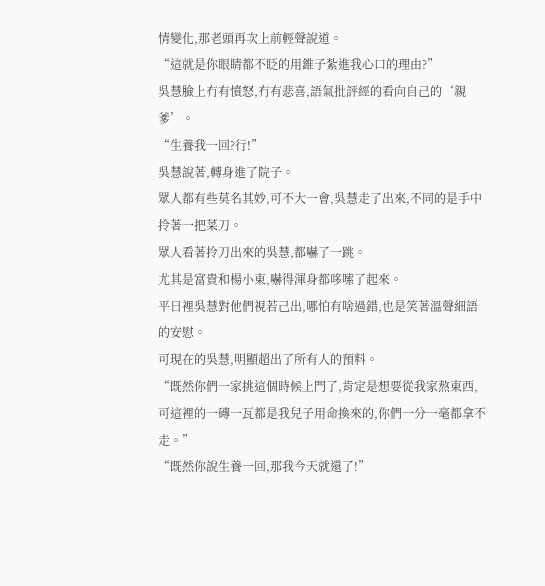情變化,那老頭再次上前輕聲說道。
“這就是你眼睛都不眨的用錐子紮進我心口的理由?”
吳慧臉上冇有憤怒,冇有悲喜,語氣批評經的看向自己的‘親爹’。
“生養我一回?行!”
吳慧說著,轉身進了院子。
眾人都有些莫名其妙,可不大一會,吳慧走了出來,不同的是手中拎著一把菜刀。
眾人看著拎刀出來的吳慧,都嚇了一跳。
尤其是富貴和楊小東,嚇得渾身都哆嗦了起來。
平日裡吳慧對他們視若己出,哪怕有啥過錯,也是笑著溫聲細語的安慰。
可現在的吳慧,明顯超出了所有人的預料。
“既然你們一家挑這個時候上門了,肯定是想要從我家熬東西,可這裡的一磚一瓦都是我兒子用命換來的,你們一分一毫都拿不走。”
“既然你說生養一回,那我今天就還了!”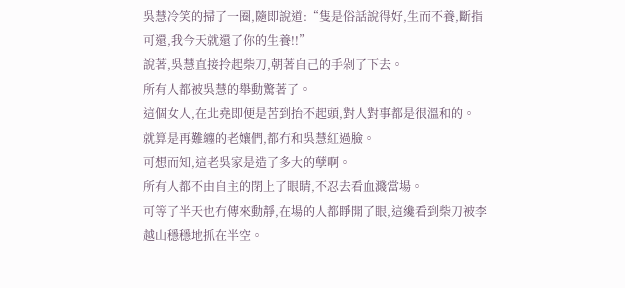吳慧冷笑的掃了一圈,隨即說道:“隻是俗話說得好,生而不養,斷指可還,我今天就還了你的生養!!”
說著,吳慧直接拎起柴刀,朝著自己的手剁了下去。
所有人都被吳慧的舉動驚著了。
這個女人,在北堯即便是苦到抬不起頭,對人對事都是很溫和的。
就算是再難纏的老孃們,都冇和吳慧紅過臉。
可想而知,這老吳家是造了多大的孽啊。
所有人都不由自主的閉上了眼睛,不忍去看血濺當場。
可等了半天也冇傳來動靜,在場的人都睜開了眼,這纔看到柴刀被李越山穩穩地抓在半空。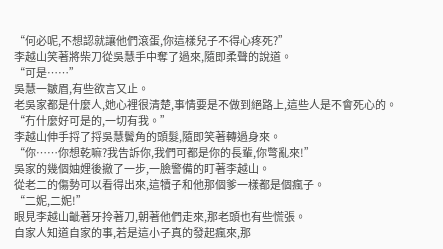“何必呢,不想認就讓他們滾蛋,你這樣兒子不得心疼死?”
李越山笑著將柴刀從吳慧手中奪了過來,隨即柔聲的說道。
“可是……”
吳慧一皺眉,有些欲言又止。
老吳家都是什麼人,她心裡很清楚,事情要是不做到絕路上,這些人是不會死心的。
“冇什麼好可是的,一切有我。”
李越山伸手捋了捋吳慧鬢角的頭髮,隨即笑著轉過身來。
“你……你想乾嘛?我告訴你,我們可都是你的長輩,你彆亂來!”
吳家的幾個妯娌後撤了一步,一臉警備的盯著李越山。
從老二的傷勢可以看得出來,這犢子和他那個爹一樣都是個瘋子。
“二妮,二妮!”
眼見李越山齜著牙拎著刀,朝著他們走來,那老頭也有些慌張。
自家人知道自家的事,若是這小子真的發起瘋來,那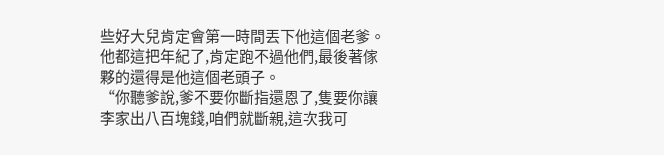些好大兒肯定會第一時間丟下他這個老爹。
他都這把年紀了,肯定跑不過他們,最後著傢夥的還得是他這個老頭子。
“你聽爹說,爹不要你斷指還恩了,隻要你讓李家出八百塊錢,咱們就斷親,這次我可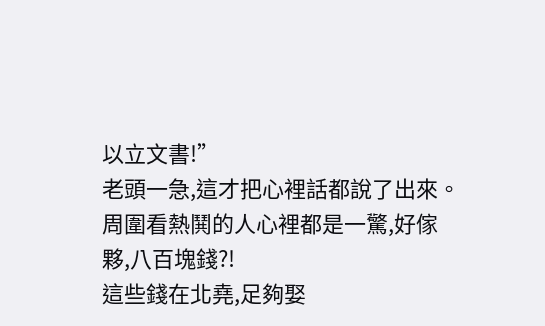以立文書!”
老頭一急,這才把心裡話都說了出來。
周圍看熱鬨的人心裡都是一驚,好傢夥,八百塊錢?!
這些錢在北堯,足夠娶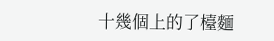十幾個上的了檯麵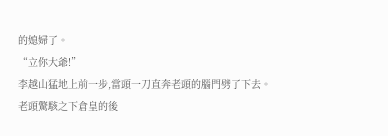的媳婦了。
“立你大爺!”
李越山猛地上前一步,當頭一刀直奔老頭的腦門劈了下去。
老頭驚駭之下倉皇的後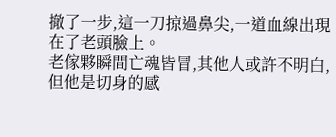撤了一步,這一刀掠過鼻尖,一道血線出現在了老頭臉上。
老傢夥瞬間亡魂皆冒,其他人或許不明白,但他是切身的感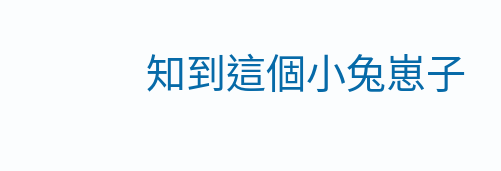知到這個小兔崽子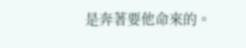是奔著要他命來的。